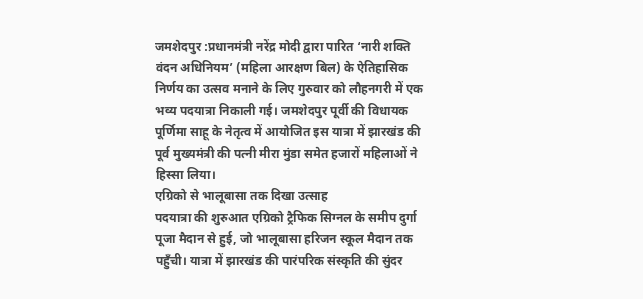जमशेदपुर :प्रधानमंत्री नरेंद्र मोदी द्वारा पारित ‘नारी शक्ति वंदन अधिनियम’ (महिला आरक्षण बिल) के ऐतिहासिक निर्णय का उत्सव मनाने के लिए गुरुवार को लौहनगरी में एक भव्य पदयात्रा निकाली गई। जमशेदपुर पूर्वी की विधायक पूर्णिमा साहू के नेतृत्व में आयोजित इस यात्रा में झारखंड की पूर्व मुख्यमंत्री की पत्नी मीरा मुंडा समेत हजारों महिलाओं ने हिस्सा लिया।
एग्रिको से भालूबासा तक दिखा उत्साह
पदयात्रा की शुरुआत एग्रिको ट्रैफिक सिग्नल के समीप दुर्गा पूजा मैदान से हुई, जो भालूबासा हरिजन स्कूल मैदान तक पहुँची। यात्रा में झारखंड की पारंपरिक संस्कृति की सुंदर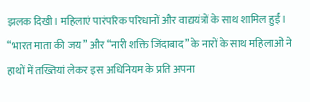झलक दिखी। महिलाएं पारंपरिक परिधानों और वाद्ययंत्रों के साथ शामिल हुईं। “भारत माता की जय” और “नारी शक्ति जिंदाबाद” के नारों के साथ महिलाओं ने हाथों में तख्तियां लेकर इस अधिनियम के प्रति अपना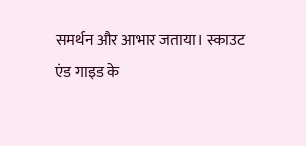समर्थन और आभार जताया। स्काउट एंड गाइड के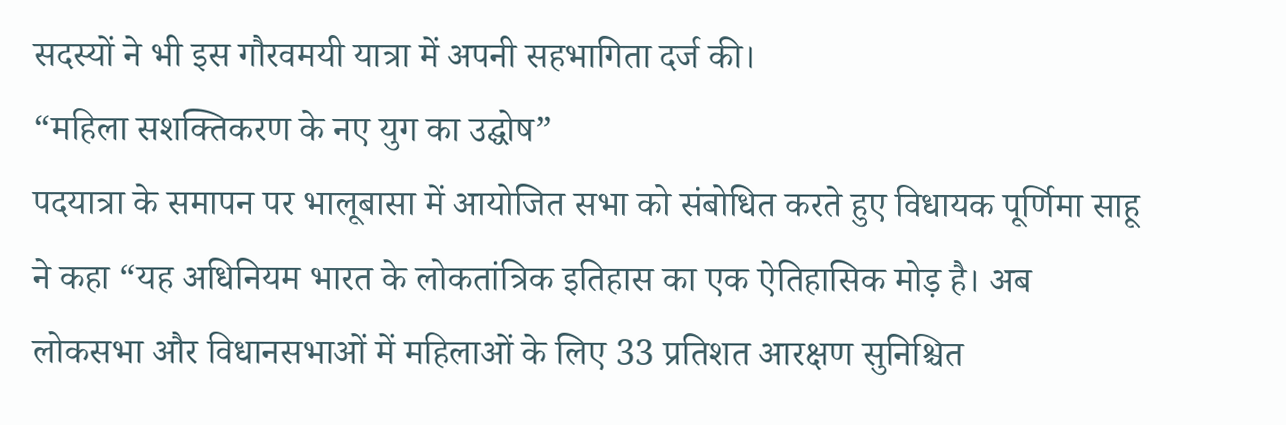सदस्यों ने भी इस गौरवमयी यात्रा में अपनी सहभागिता दर्ज की।
“महिला सशक्तिकरण के नए युग का उद्घोष”
पदयात्रा के समापन पर भालूबासा में आयोजित सभा को संबोधित करते हुए विधायक पूर्णिमा साहू ने कहा “यह अधिनियम भारत के लोकतांत्रिक इतिहास का एक ऐतिहासिक मोड़ है। अब लोकसभा और विधानसभाओं में महिलाओं के लिए 33 प्रतिशत आरक्षण सुनिश्चित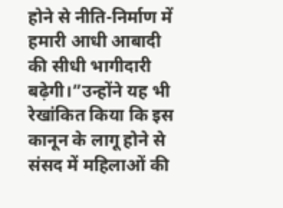होने से नीति-निर्माण में हमारी आधी आबादी की सीधी भागीदारी बढ़ेगी।”उन्होंने यह भी रेखांकित किया कि इस कानून के लागू होने से संसद में महिलाओं की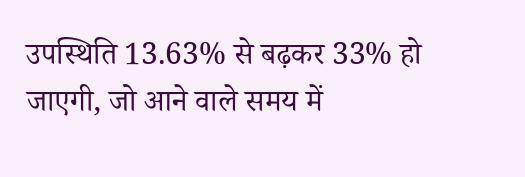उपस्थिति 13.63% से बढ़कर 33% हो जाएगी, जो आने वाले समय में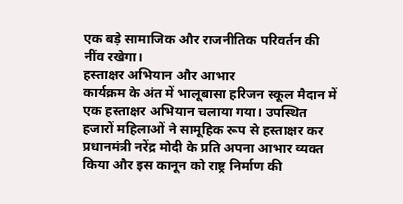एक बड़े सामाजिक और राजनीतिक परिवर्तन की नींव रखेगा।
हस्ताक्षर अभियान और आभार
कार्यक्रम के अंत में भालूबासा हरिजन स्कूल मैदान में एक हस्ताक्षर अभियान चलाया गया। उपस्थित हजारों महिलाओं ने सामूहिक रूप से हस्ताक्षर कर प्रधानमंत्री नरेंद्र मोदी के प्रति अपना आभार व्यक्त किया और इस कानून को राष्ट्र निर्माण की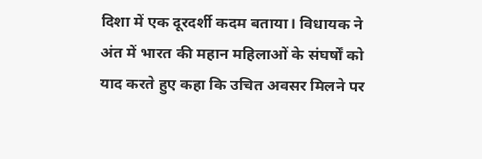दिशा में एक दूरदर्शी कदम बताया। विधायक ने अंत में भारत की महान महिलाओं के संघर्षों को याद करते हुए कहा कि उचित अवसर मिलने पर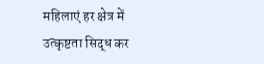महिलाएं हर क्षेत्र में उत्कृष्टता सिद्ध कर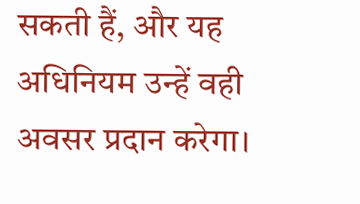सकती हैं, और यह अधिनियम उन्हें वही अवसर प्रदान करेगा।